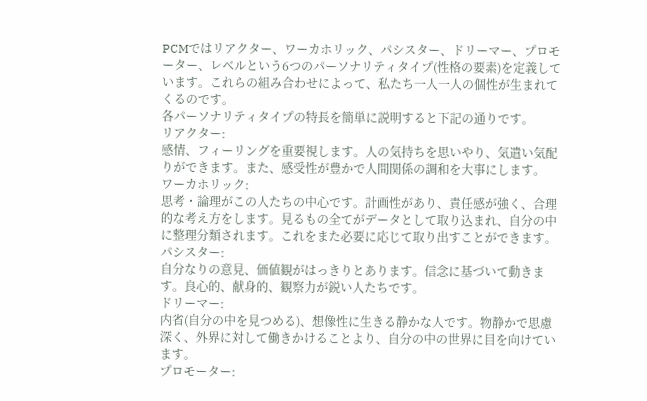PCMではリアクター、ワーカホリック、パシスター、ドリーマー、プロモーター、レベルという6つのパーソナリティタイプ(性格の要素)を定義しています。これらの組み合わせによって、私たち一人一人の個性が生まれてくるのです。
各パーソナリティタイプの特長を簡単に説明すると下記の通りです。
リアクター:
感情、フィーリングを重要視します。人の気持ちを思いやり、気遣い気配りができます。また、感受性が豊かで人間関係の調和を大事にします。
ワーカホリック:
思考・論理がこの人たちの中心です。計画性があり、責任感が強く、合理的な考え方をします。見るもの全てがデータとして取り込まれ、自分の中に整理分類されます。これをまた必要に応じて取り出すことができます。
パシスター:
自分なりの意見、価値観がはっきりとあります。信念に基づいて動きます。良心的、献身的、観察力が鋭い人たちです。
ドリーマー:
内省(自分の中を見つめる)、想像性に生きる静かな人です。物静かで思慮深く、外界に対して働きかけることより、自分の中の世界に目を向けています。
プロモーター: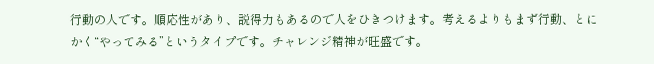行動の人です。順応性があり、説得力もあるので人をひきつけます。考えるよりもまず行動、とにかく“やってみる”というタイプです。チャレンジ精神が旺盛です。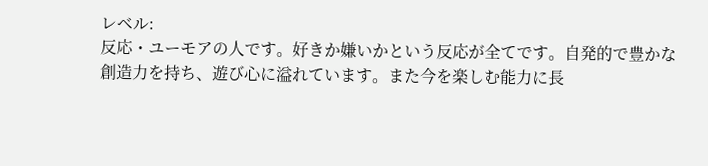レベル:
反応・ユーモアの人です。好きか嫌いかという反応が全てです。自発的で豊かな創造力を持ち、遊び心に溢れています。また今を楽しむ能力に長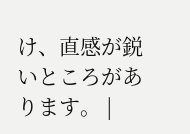け、直感が鋭いところがあります。 |